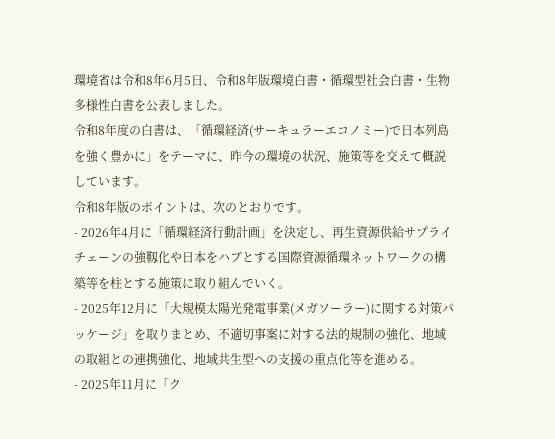環境省は令和8年6月5日、令和8年版環境白書・循環型社会白書・生物多様性白書を公表しました。
令和8年度の白書は、「循環経済(サーキュラーエコノミー)で日本列島を強く豊かに」をテーマに、昨今の環境の状況、施策等を交えて概説しています。
令和8年版のポイントは、次のとおりです。
- 2026年4月に「循環経済行動計画」を決定し、再生資源供給サプライチェーンの強靱化や日本をハブとする国際資源循環ネットワークの構築等を柱とする施策に取り組んでいく。
- 2025年12月に「大規模太陽光発電事業(メガソーラー)に関する対策パッケージ」を取りまとめ、不適切事案に対する法的規制の強化、地域の取組との連携強化、地域共生型への支援の重点化等を進める。
- 2025年11月に「ク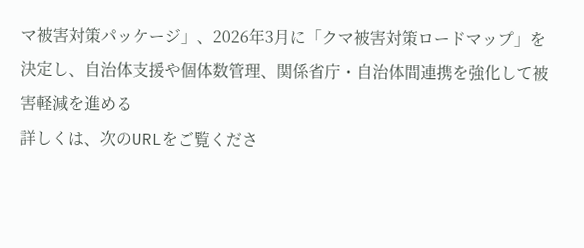マ被害対策パッケージ」、2026年3月に「クマ被害対策ロードマップ」を決定し、自治体支援や個体数管理、関係省庁・自治体間連携を強化して被害軽減を進める
詳しくは、次のURLをご覧くださ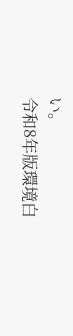い。
令和8年版環境白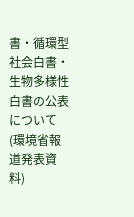書・循環型社会白書・生物多様性白書の公表について(環境省報道発表資料)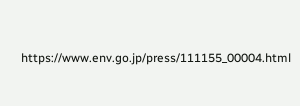https://www.env.go.jp/press/111155_00004.html